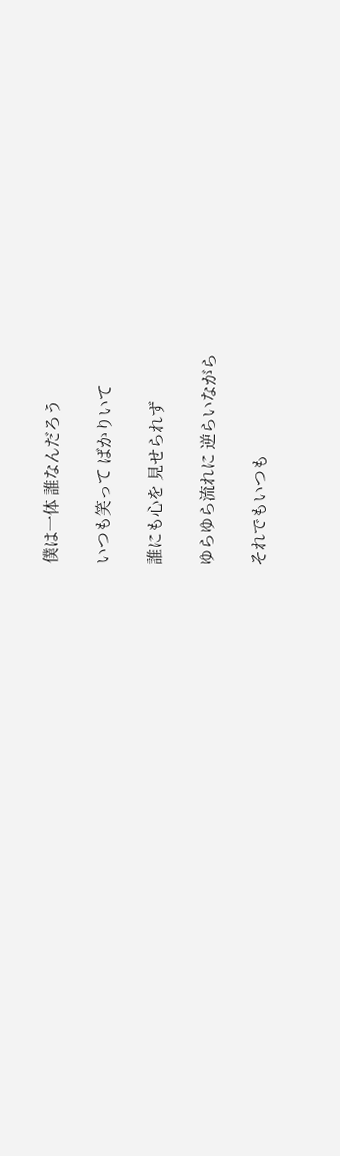僕は一体 誰なんだろう

いつも笑って ばかりいて

誰にも心を 見せられず

ゆらゆら流れに 逆らいながら

それでもいつも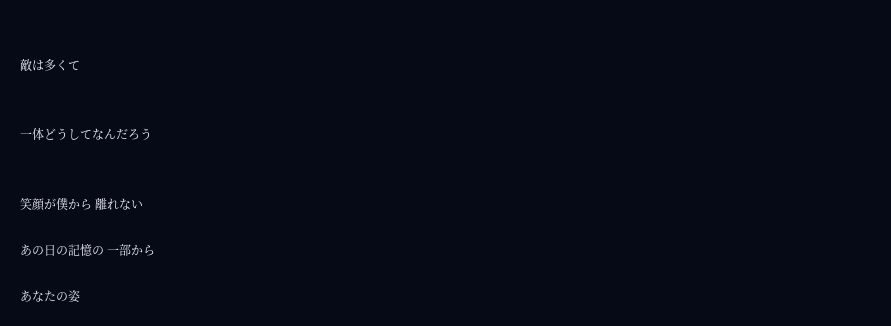敵は多くて


一体どうしてなんだろう


笑顔が僕から 離れない

あの日の記憶の 一部から

あなたの姿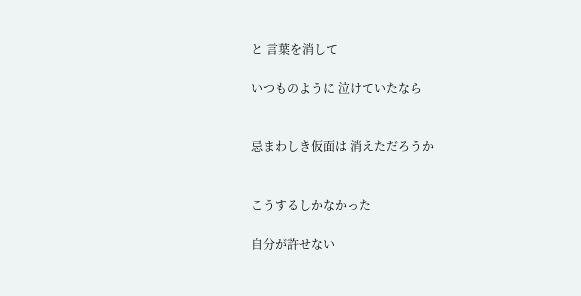と 言葉を消して

いつものように 泣けていたなら


忌まわしき仮面は 消えただろうか


こうするしかなかった

自分が許せない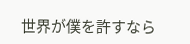世界が僕を許すなら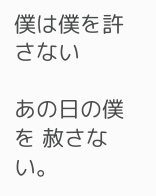僕は僕を許さない

あの日の僕を 赦さない。